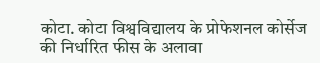कोटा. कोटा विश्वविद्यालय के प्रोफेशनल कोर्सेज की निर्धारित फीस के अलावा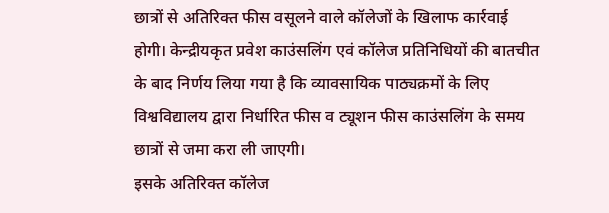छात्रों से अतिरिक्त फीस वसूलने वाले कॉलेजों के खिलाफ कार्रवाई होगी। केन्द्रीयकृत प्रवेश काउंसलिंग एवं कॉलेज प्रतिनिधियों की बातचीत के बाद निर्णय लिया गया है कि व्यावसायिक पाठ्यक्रमों के लिए विश्वविद्यालय द्वारा निर्धारित फीस व ट्यूशन फीस काउंसलिंग के समय छात्रों से जमा करा ली जाएगी।
इसके अतिरिक्त कॉलेज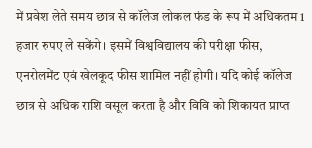में प्रवेश लेते समय छात्र से कॉलेज लोकल फंड के रूप में अधिकतम 1 हजार रुपए ले सकेंगे। इसमें विश्वविद्यालय की परीक्षा फीस, एनरोलमेंट एवं खेलकूद फीस शामिल नहीं होगी। यदि कोई कॉलेज छात्र से अधिक राशि वसूल करता है और विवि को शिकायत प्राप्त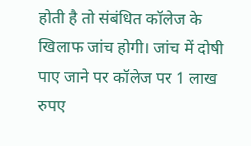होती है तो संबंधित कॉलेज के खिलाफ जांच होगी। जांच में दोषी पाए जाने पर कॉलेज पर 1 लाख रुपए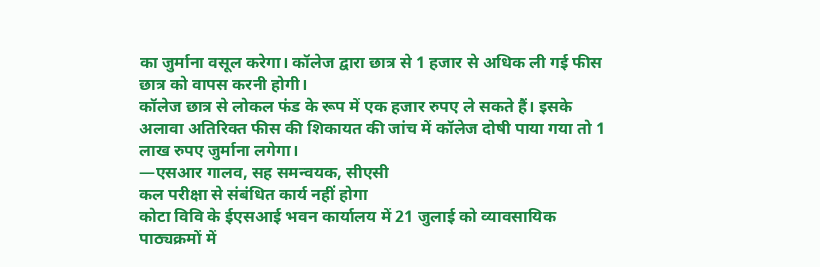का जुर्माना वसूल करेगा। कॉलेज द्वारा छात्र से 1 हजार से अधिक ली गई फीस छात्र को वापस करनी होगी।
कॉलेज छात्र से लोकल फंड के रूप में एक हजार रुपए ले सकते हैं। इसके अलावा अतिरिक्त फीस की शिकायत की जांच में कॉलेज दोषी पाया गया तो 1 लाख रुपए जुर्माना लगेगा।
—एसआर गालव, सह समन्वयक, सीएसी
कल परीक्षा से संबंधित कार्य नहीं होगा
कोटा विवि के ईएसआई भवन कार्यालय में 21 जुलाई को व्यावसायिक पाठ्यक्रमों में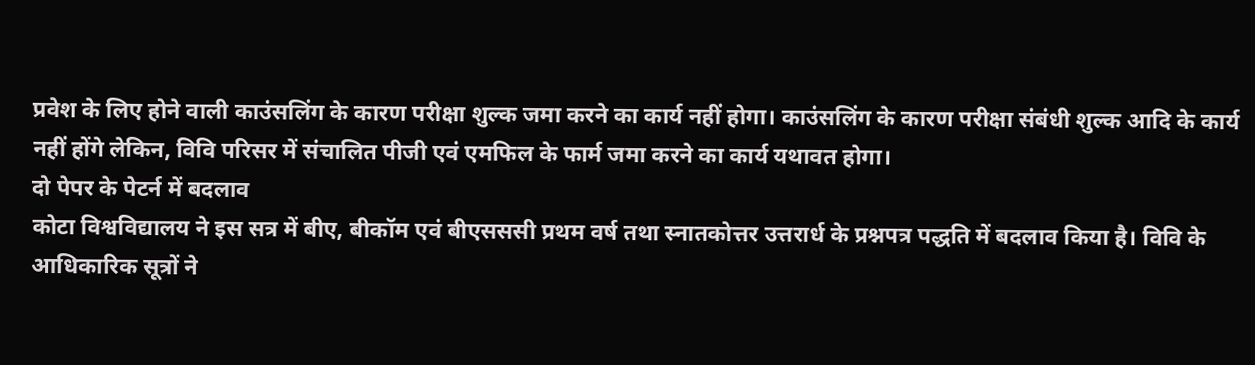प्रवेश के लिए होने वाली काउंसलिंग के कारण परीक्षा शुल्क जमा करने का कार्य नहीं होगा। काउंसलिंग के कारण परीक्षा संबंधी शुल्क आदि के कार्य नहीं होंगे लेकिन, विवि परिसर में संचालित पीजी एवं एमफिल के फार्म जमा करने का कार्य यथावत होगा।
दो पेपर के पेटर्न में बदलाव
कोटा विश्वविद्यालय ने इस सत्र में बीए, बीकॉम एवं बीएसससी प्रथम वर्ष तथा स्नातकोत्तर उत्तरार्ध के प्रश्नपत्र पद्धति में बदलाव किया है। विवि के आधिकारिक सूत्रों ने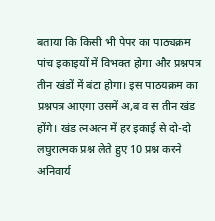बताया कि किसी भी पेपर का पाठ्यक्रम पांच इकाइयों में विभक्त होगा और प्रश्नपत्र तीन खंडों में बंटा होगा। इस पाठयक्रम का प्रश्नपत्र आएगा उसमें अ,ब व स तीन खंड होंगे। खंड त्नअत्न में हर इकाई से दो-दो लघुरात्मक प्रश्न लेते हुए 10 प्रश्न करने अनिवार्य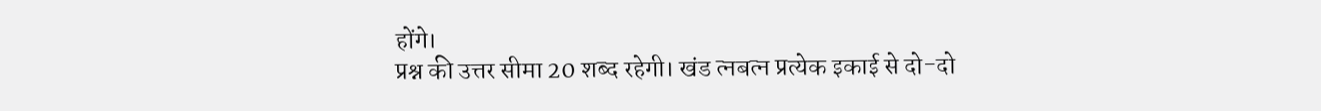होंगे।
प्रश्न की उत्तर सीमा 20 शब्द रहेगी। खंड त्नबत्न प्रत्येक इकाई से दो-दो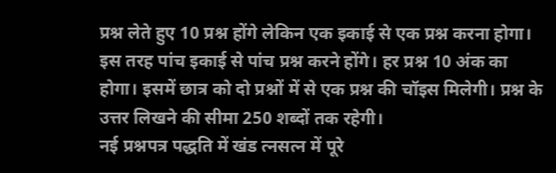प्रश्न लेते हुए 10 प्रश्न होंगे लेकिन एक इकाई से एक प्रश्न करना होगा। इस तरह पांच इकाई से पांच प्रश्न करने होंगे। हर प्रश्न 10 अंक का होगा। इसमें छात्र को दो प्रश्नों में से एक प्रश्न की चॉइस मिलेगी। प्रश्न के उत्तर लिखने की सीमा 250 शब्दों तक रहेगी।
नई प्रश्नपत्र पद्धति में खंड त्नसत्न में पूरे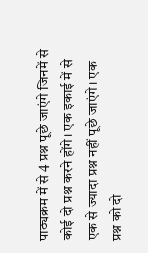पाठ्यक्रम में से 4 प्रश्न पूछे जाएंगे जिनमें से कोई दो प्रश्न करने होंगे। एक इकाई में से एक से ज्यादा प्रश्न नहीं पूछे जाएंगे। एक प्रश्न को दो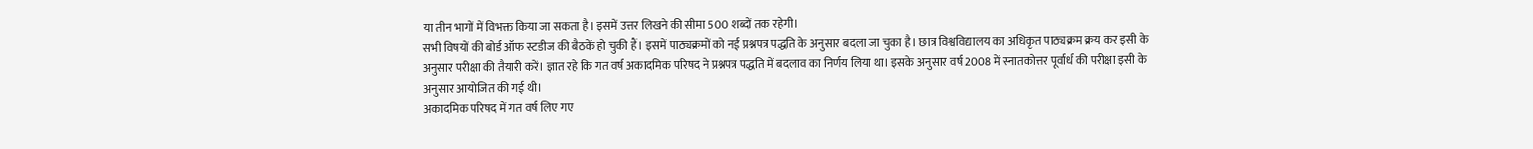या तीन भागों में विभक्त किया जा सकता है। इसमें उत्तर लिखने की सीमा 500 शब्दों तक रहेगी।
सभी विषयों की बोर्ड ऑफ स्टडीज की बैठकें हो चुकी हैं। इसमें पाठ्यक्रमों को नई प्रश्नपत्र पद्धति के अनुसार बदला जा चुका है। छात्र विश्वविद्यालय का अधिकृत पाठ्यक्रम क्रय कर इसी के अनुसार परीक्षा की तैयारी करें। ज्ञात रहे कि गत वर्ष अकादमिक परिषद ने प्रश्नपत्र पद्धति में बदलाव का निर्णय लिया था। इसके अनुसार वर्ष 2008 में स्नातकोत्तर पूर्वार्ध की परीक्षा इसी के अनुसार आयोजित की गई थी।
अकादमिक परिषद में गत वर्ष लिए गए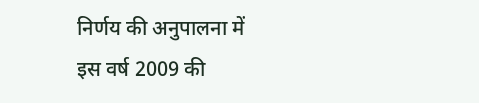निर्णय की अनुपालना में इस वर्ष 2009 की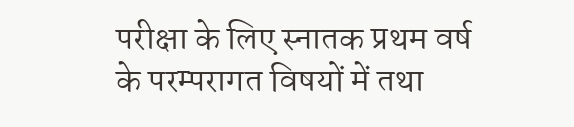परीक्षा के लिए स्नातक प्रथम वर्ष के परम्परागत विषयों में तथा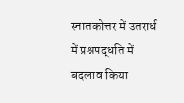स्नातकोत्तर में उतरार्ध में प्रश्नपद्धति में बदलाव किया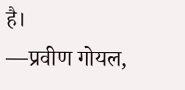है।
—प्रवीण गोयल,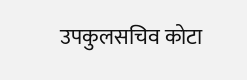उपकुलसचिव कोटा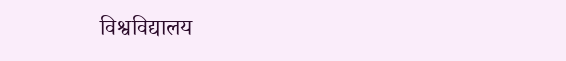विश्वविद्यालय